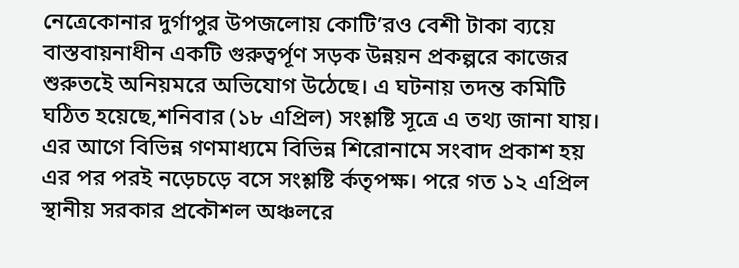নেত্রেকোনার দুর্গাপুর উপজলোয় কোটি’রও বেশী টাকা ব্যয়ে বাস্তবায়নাধীন একটি গুরুত্বর্পূণ সড়ক উন্নয়ন প্রকল্পরে কাজের শুরুতইে অনিয়মরে অভিযোগ উঠেছে। এ ঘটনায় তদন্ত কমিটি ঘঠিত হয়েছে,শনিবার (১৮ এপ্রিল) সংশ্লষ্টি সূত্রে এ তথ্য জানা যায়। এর আগে বিভিন্ন গণমাধ্যমে বিভিন্ন শিরোনামে সংবাদ প্রকাশ হয় এর পর পরই নড়েচড়ে বসে সংশ্লষ্টি র্কতৃপক্ষ। পরে গত ১২ এপ্রিল স্থানীয় সরকার প্রকৌশল অঞ্চলরে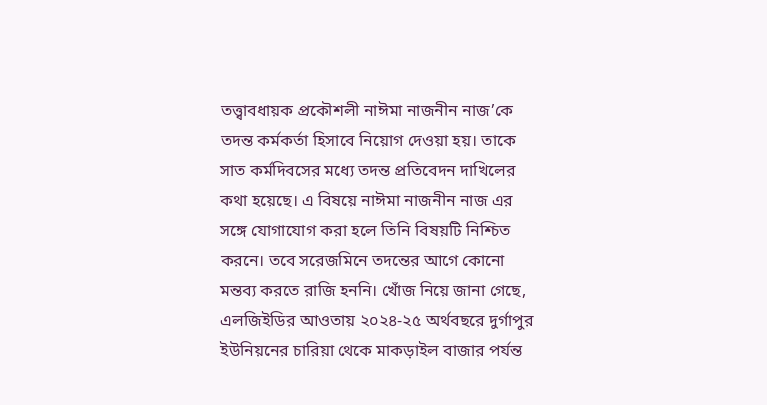তত্ত্বাবধায়ক প্রকৌশলী নাঈমা নাজনীন নাজ’কে তদন্ত কর্মকর্তা হিসাবে নিয়োগ দেওয়া হয়। তাকে সাত কর্মদিবসের মধ্যে তদন্ত প্রতিবেদন দাখিলের কথা হয়েছে। এ বিষয়ে নাঈমা নাজনীন নাজ এর সঙ্গে যোগাযোগ করা হলে তিনি বিষয়টি নিশ্চিত করনে। তবে সরেজমিনে তদন্তের আগে কোনো মন্তব্য করতে রাজি হননি। খোঁজ নিয়ে জানা গেছে, এলজিইডির আওতায় ২০২৪-২৫ অর্থবছরে দুর্গাপুর ইউনিয়নের চারিয়া থেকে মাকড়াইল বাজার পর্যন্ত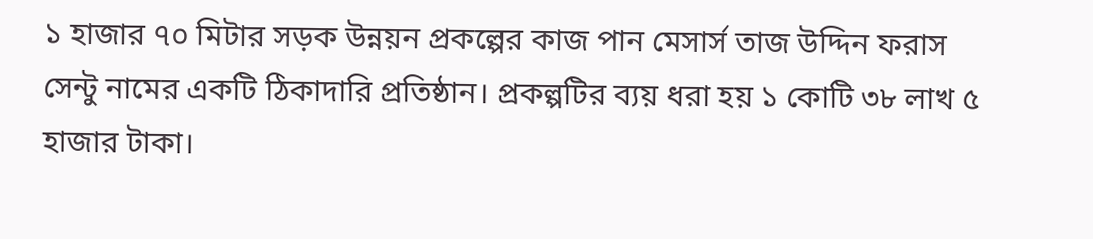১ হাজার ৭০ মিটার সড়ক উন্নয়ন প্রকল্পের কাজ পান মেসার্স তাজ উদ্দিন ফরাস সেন্টু নামের একটি ঠিকাদারি প্রতিষ্ঠান। প্রকল্পটির ব্যয় ধরা হয় ১ কোটি ৩৮ লাখ ৫ হাজার টাকা।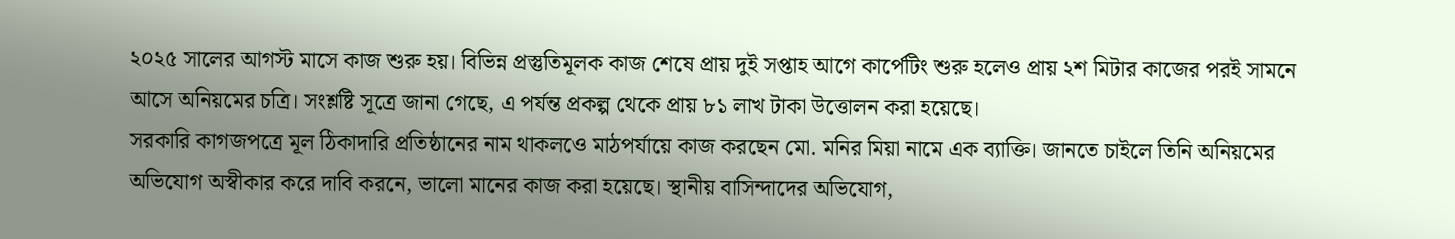২০২৫ সালের আগস্ট মাসে কাজ শুরু হয়। বিভিন্ন প্রস্তুতিমূলক কাজ শেষে প্রায় দুই সপ্তাহ আগে কার্পেটিং শুরু হলেও প্রায় ২শ মিটার কাজের পরই সামনে আসে অনিয়মের চত্রি। সংশ্লষ্টি সূত্রে জানা গেছে, এ পর্যন্ত প্রকল্প থেকে প্রায় ৮১ লাখ টাকা উত্তোলন করা হয়েছে।
সরকারি কাগজপত্রে মূল ঠিকাদারি প্রতিষ্ঠানের নাম থাকলওে মাঠপর্যায়ে কাজ করছেন মো. মনির মিয়া নামে এক ব্যাক্তি। জানতে চাইলে তিনি অনিয়মের অভিযোগ অস্বীকার করে দাবি করনে, ভালো মানের কাজ করা হয়েছে। স্থানীয় বাসিন্দাদের অভিযোগ,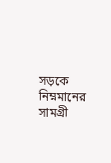সড়কে নিম্নমানের সামগ্রী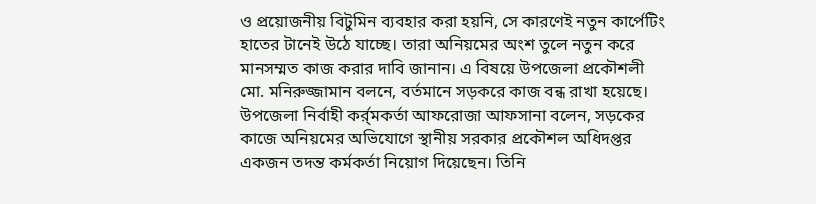ও প্রয়োজনীয় বিটুমিন ব্যবহার করা হয়নি, সে কারণেই নতুন কার্পেটিং হাতের টানেই উঠে যাচ্ছে। তারা অনিয়মের অংশ তুলে নতুন করে মানসম্মত কাজ করার দাবি জানান। এ বিষয়ে উপজেলা প্রকৌশলী মো. মনিরুজ্জামান বলনে, বর্তমানে সড়করে কাজ বন্ধ রাখা হয়েছে। উপজেলা নির্বাহী কর্র্মকর্তা আফরোজা আফসানা বলেন, সড়কের কাজে অনিয়মের অভিযোগে স্থানীয় সরকার প্রকৌশল অধিদপ্তর একজন তদন্ত কর্মকর্তা নিয়োগ দিয়েছেন। তিনি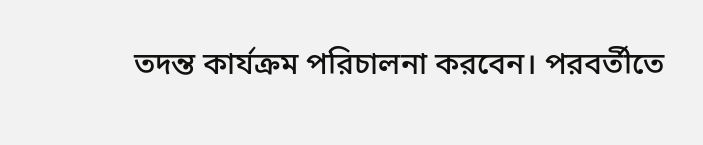তদন্ত কার্যক্রম পরিচালনা করবেন। পরবর্তীতে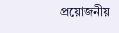প্রয়োজনীয়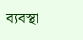ব্যবস্থা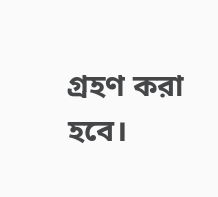গ্রহণ করা হবে।